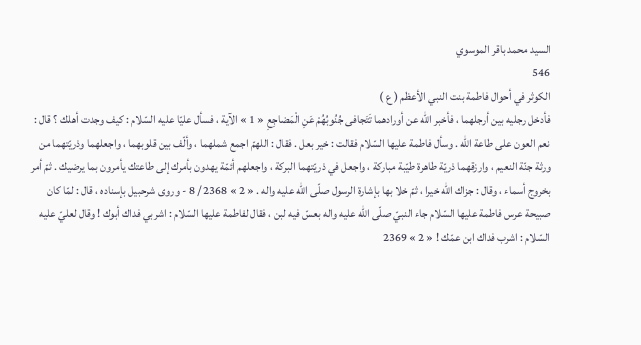السيد محمد باقر الموسوي
546
الكوثر في أحوال فاطمة بنت النبي الأعظم ( ع )
فأدخل رجليه بين أرجلهما ، فأخبر اللّه عن أورادهما تَتَجافى جُنُوبُهُمْ عَنِ الْمَضاجِعِ « 1 » الآية ، فسأل عليّا عليه السّلام : كيف وجدت أهلك ؟ قال : نعم العون على طاعة اللّه . وسأل فاطمة عليها السّلام فقالت : خير بعل . فقال : اللهمّ اجمع شملهما ، وألّف بين قلوبهما ، واجعلهما وذريّتهما من ورثة جنّة النعيم ، وارزقهما ذريّة طاهرة طيّبة مباركة ، واجعل في ذريّتهما البركة ، واجعلهم أئمّة يهدون بأمرك إلى طاعتك يأمرون بما يرضيك . ثمّ أمر بخروج أسماء ، وقال : جزاك اللّه خيرا ، ثمّ خلا بها بإشارة الرسول صلّى اللّه عليه واله . « 2 » 2368 / 8 - وروى شرحبيل بإسناده ، قال : لمّا كان صبيحة عرس فاطمة عليها السّلام جاء النبيّ صلّى اللّه عليه واله بعسّ فيه لبن ، فقال لفاطمة عليها السّلام : اشربي فداك أبوك ! وقال لعليّ عليه السّلام : اشرب فداك ابن عمّك ! « 2 » 2369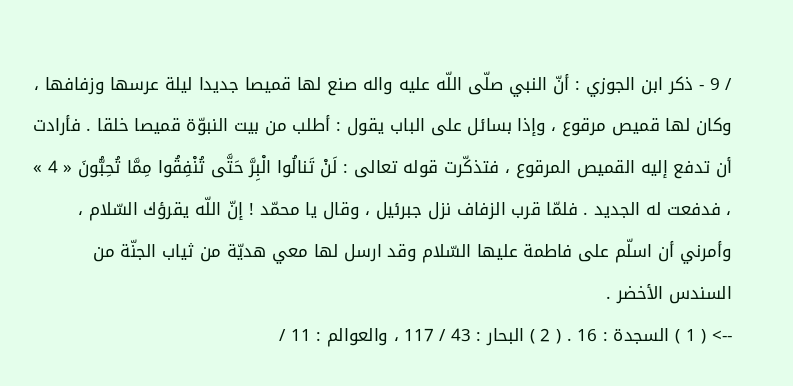/ 9 - ذكر ابن الجوزي : أنّ النبي صلّى اللّه عليه واله صنع لها قميصا جديدا ليلة عرسها وزفافها ، وكان لها قميص مرقوع ، وإذا بسائل على الباب يقول : أطلب من بيت النبوّة قميصا خلقا . فأرادت أن تدفع إليه القميص المرقوع ، فتذكّرت قوله تعالى : لَنْ تَنالُوا الْبِرَّ حَتَّى تُنْفِقُوا مِمَّا تُحِبُّونَ « 4 » ، فدفعت له الجديد . فلمّا قرب الزفاف نزل جبرئيل ، وقال يا محمّد ! إنّ اللّه يقرؤك السّلام ، وأمرني أن اسلّم على فاطمة عليها السّلام وقد ارسل لها معي هديّة من ثياب الجنّة من السندس الأخضر .
--> ( 1 ) السجدة : 16 . ( 2 ) البحار : 43 / 117 ، والعوالم : 11 /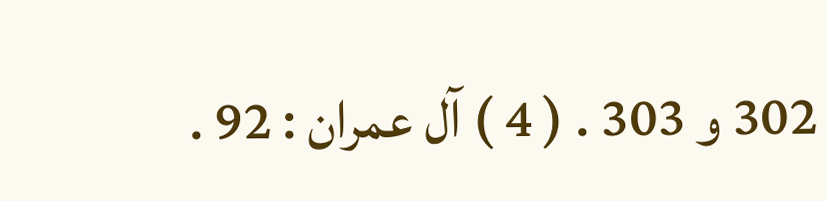302 و 303 . ( 4 ) آل عمران : 92 .